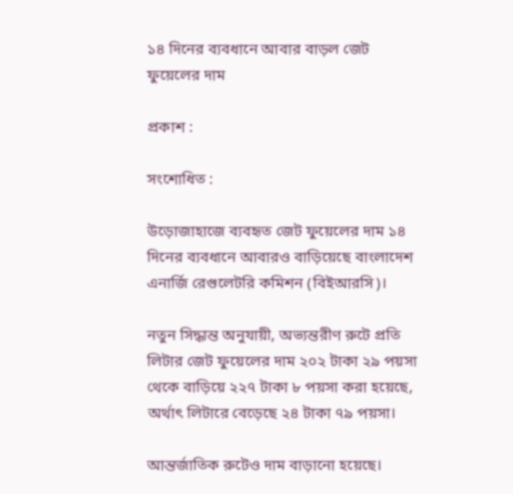১৪ দিনের ব্যবধানে আবার বাড়ল জেট ফুয়েলের দাম

প্রকাশ :

সংশোধিত :

উড়োজাহাজে ব্যবহৃত জেট ফুয়েলের দাম ১৪ দিনের ব্যবধানে আবারও বাড়িয়েছে বাংলাদেশ এনার্জি রেগুলেটরি কমিশন (বিইআরসি)।

নতুন সিদ্ধান্ত অনুযায়ী, অভ্যন্তরীণ রুটে প্রতি লিটার জেট ফুয়েলের দাম ২০২ টাকা ২৯ পয়সা থেকে বাড়িয়ে ২২৭ টাকা ৮ পয়সা করা হয়েছে, অর্থাৎ লিটারে বেড়েছে ২৪ টাকা ৭৯ পয়সা।

আন্তর্জাতিক রুটেও দাম বাড়ানো হয়েছে।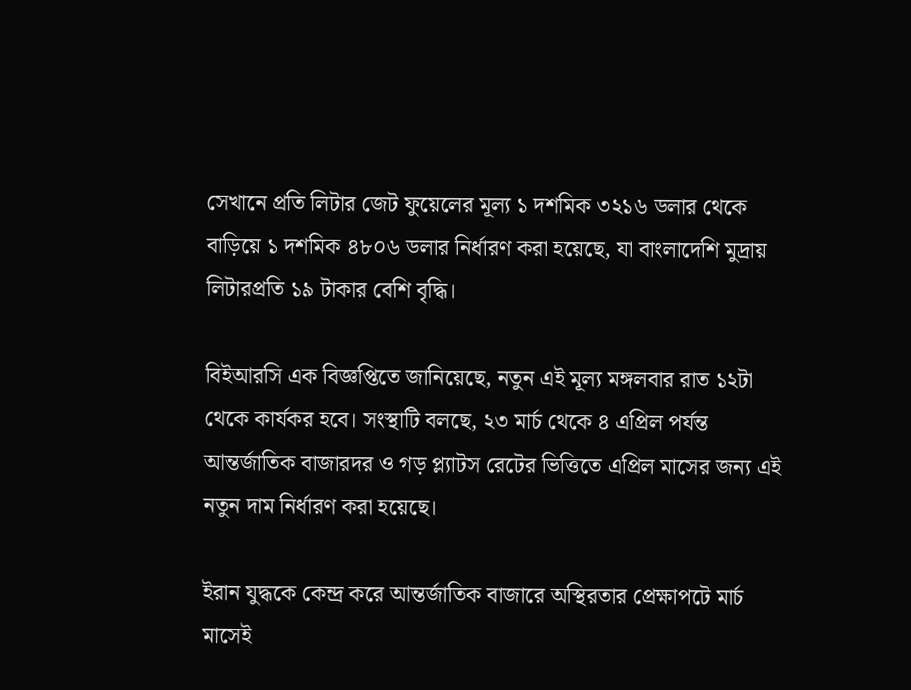সেখানে প্রতি লিটার জেট ফুয়েলের মূল্য ১ দশমিক ৩২১৬ ডলার থেকে বাড়িয়ে ১ দশমিক ৪৮০৬ ডলার নির্ধারণ করা হয়েছে, যা বাংলাদেশি মুদ্রায় লিটারপ্রতি ১৯ টাকার বেশি বৃদ্ধি।

বিইআরসি এক বিজ্ঞপ্তিতে জানিয়েছে, নতুন এই মূল্য মঙ্গলবার রাত ১২টা থেকে কার্যকর হবে। সংস্থাটি বলছে, ২৩ মার্চ থেকে ৪ এপ্রিল পর্যন্ত আন্তর্জাতিক বাজারদর ও গড় প্ল্যাটস রেটের ভিত্তিতে এপ্রিল মাসের জন্য এই নতুন দাম নির্ধারণ করা হয়েছে।

ইরান যুদ্ধকে কেন্দ্র করে আন্তর্জাতিক বাজারে অস্থিরতার প্রেক্ষাপটে মার্চ মাসেই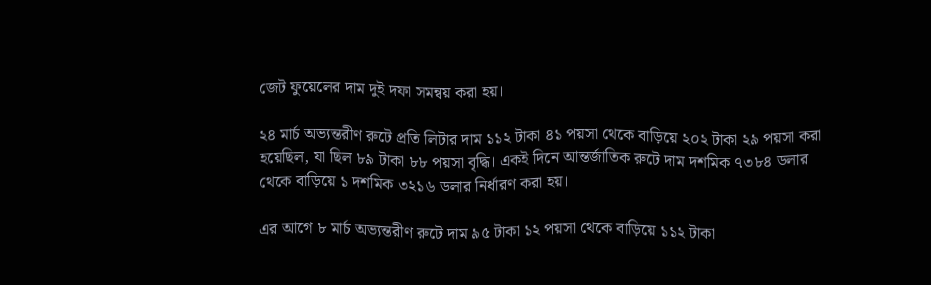জেট ফুয়েলের দাম দুই দফা সমন্বয় করা হয়।

২৪ মার্চ অভ্যন্তরীণ রুটে প্রতি লিটার দাম ১১২ টাকা ৪১ পয়সা থেকে বাড়িয়ে ২০২ টাকা ২৯ পয়সা করা হয়েছিল, যা ছিল ৮৯ টাকা ৮৮ পয়সা বৃদ্ধি। একই দিনে আন্তর্জাতিক রুটে দাম দশমিক ৭৩৮৪ ডলার থেকে বাড়িয়ে ১ দশমিক ৩২১৬ ডলার নির্ধারণ করা হয়।

এর আগে ৮ মার্চ অভ্যন্তরীণ রুটে দাম ৯৫ টাকা ১২ পয়সা থেকে বাড়িয়ে ১১২ টাকা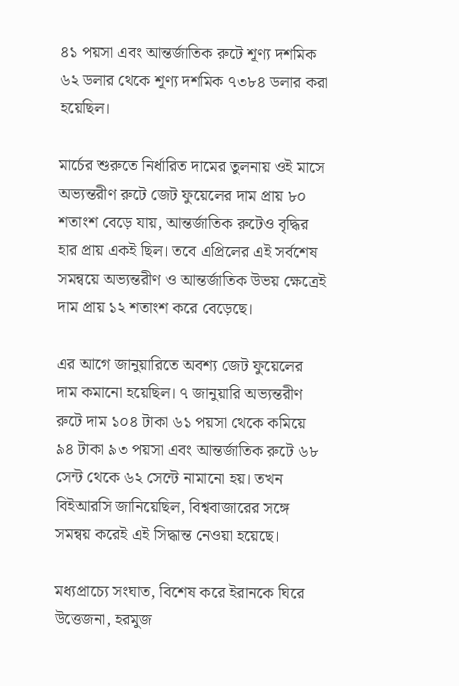৪১ পয়সা এবং আন্তর্জাতিক রুটে শূণ্য দশমিক ৬২ ডলার থেকে শূণ্য দশমিক ৭৩৮৪ ডলার করা হয়েছিল।

মার্চের শুরুতে নির্ধারিত দামের তুলনায় ওই মাসে অভ্যন্তরীণ রুটে জেট ফুয়েলের দাম প্রায় ৮০ শতাংশ বেড়ে যায়, আন্তর্জাতিক রুটেও বৃদ্ধির হার প্রায় একই ছিল। তবে এপ্রিলের এই সর্বশেষ সমন্বয়ে অভ্যন্তরীণ ও আন্তর্জাতিক উভয় ক্ষেত্রেই দাম প্রায় ১২ শতাংশ করে বেড়েছে।

এর আগে জানুয়ারিতে অবশ্য জেট ফুয়েলের দাম কমানো হয়েছিল। ৭ জানুয়ারি অভ্যন্তরীণ রুটে দাম ১০৪ টাকা ৬১ পয়সা থেকে কমিয়ে ৯৪ টাকা ৯৩ পয়সা এবং আন্তর্জাতিক রুটে ৬৮ সেন্ট থেকে ৬২ সেন্টে নামানো হয়। তখন বিইআরসি জানিয়েছিল, বিশ্ববাজারের সঙ্গে সমন্বয় করেই এই সিদ্ধান্ত নেওয়া হয়েছে।

মধ্যপ্রাচ্যে সংঘাত, বিশেষ করে ইরানকে ঘিরে উত্তেজনা, হরমুজ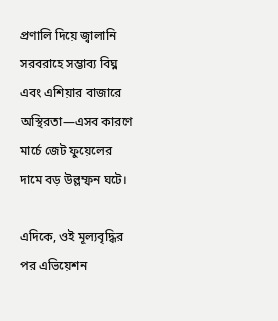প্রণালি দিয়ে জ্বালানি সরবরাহে সম্ভাব্য বিঘ্ন এবং এশিয়ার বাজারে অস্থিরতা—এসব কারণে মার্চে জেট ফুয়েলের দামে বড় উল্লম্ফন ঘটে।

এদিকে, ওই মূল্যবৃদ্ধির পর এভিয়েশন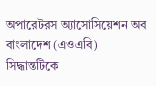অপারেটরস অ্যাসোসিয়েশন অব বাংলাদেশ (এওএবি) সিদ্ধান্তটিকে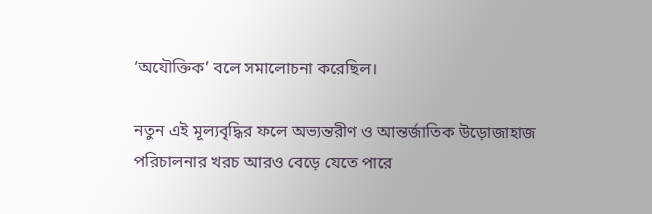‘অযৌক্তিক’ বলে সমালোচনা করেছিল।

নতুন এই মূল্যবৃদ্ধির ফলে অভ্যন্তরীণ ও আন্তর্জাতিক উড়োজাহাজ পরিচালনার খরচ আরও বেড়ে যেতে পারে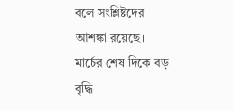বলে সংশ্লিষ্টদের আশঙ্কা রয়েছে। মার্চের শেষ দিকে বড় বৃদ্ধি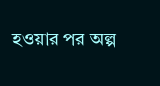হওয়ার পর অল্প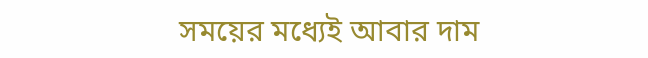সময়ের মধ্যেই আবার দাম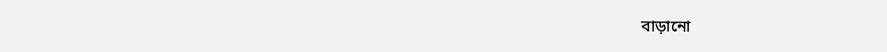বাড়ানো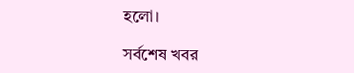হলো।

সর্বশেষ খবর